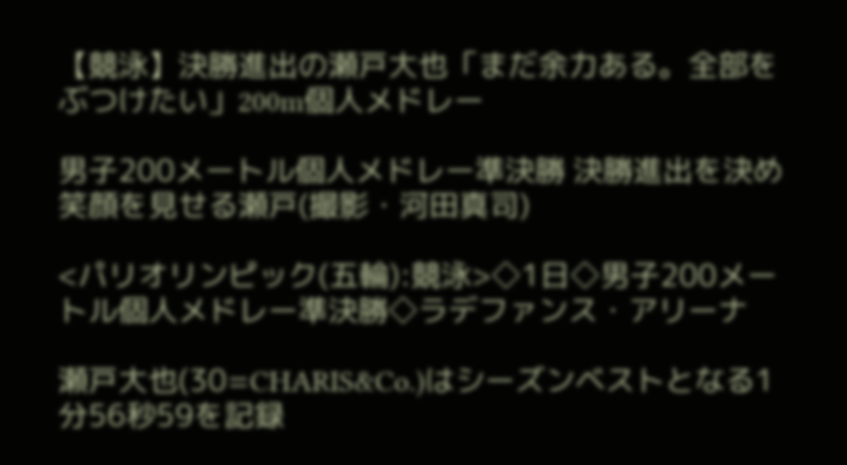【競泳】決勝進出の瀬戸大也「まだ余力ある。全部をぶつけたい」200m個人メドレー

男子200メートル個人メドレー準決勝 決勝進出を決め笑顔を見せる瀬戸(撮影・河田真司)

<パリオリンピック(五輪):競泳>◇1日◇男子200メートル個人メドレー準決勝◇ラデファンス・アリーナ

瀬戸大也(30=CHARIS&Co.)はシーズンベストとなる1分56秒59を記録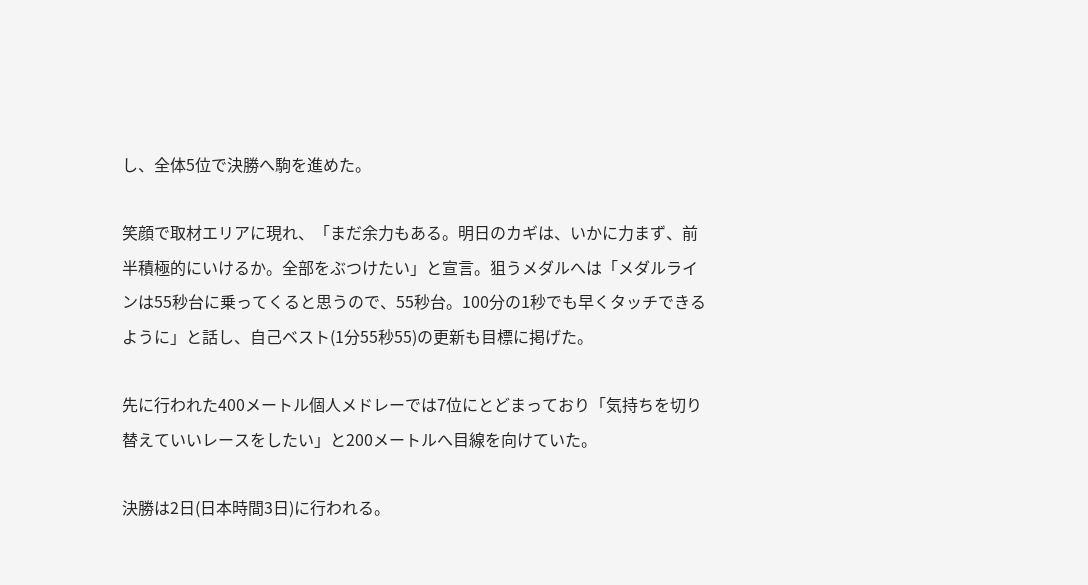し、全体5位で決勝へ駒を進めた。

笑顔で取材エリアに現れ、「まだ余力もある。明日のカギは、いかに力まず、前半積極的にいけるか。全部をぶつけたい」と宣言。狙うメダルへは「メダルラインは55秒台に乗ってくると思うので、55秒台。100分の1秒でも早くタッチできるように」と話し、自己ベスト(1分55秒55)の更新も目標に掲げた。

先に行われた400メートル個人メドレーでは7位にとどまっており「気持ちを切り替えていいレースをしたい」と200メートルへ目線を向けていた。

決勝は2日(日本時間3日)に行われる。